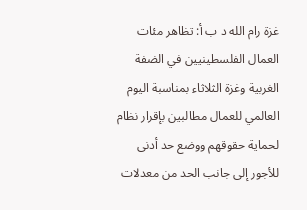غزة رام الله د ب أ: تظاهر مئات العمال الفلسطينيين في الضفة الغربية وغزة الثلاثاء بمناسبة اليوم العالمي للعمال مطالبين بإقرار نظام لحماية حقوقهم ووضع حد أدنى للأجور إلى جانب الحد من معدلات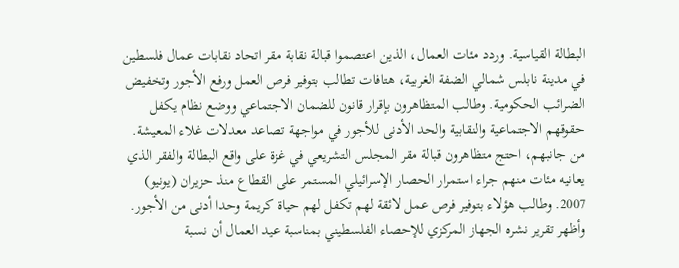البطالة القياسية. وردد مئات العمال، الذين اعتصموا قبالة نقابة مقر اتحاد نقابات عمال فلسطين في مدينة نابلس شمالي الضفة الغربية، هتافات تطالب بتوفير فرص العمل ورفع الأجور وتخفيض الضرائب الحكومية. وطالب المتظاهرون بإقرار قانون للضمان الاجتماعي ووضع نظام يكفل حقوقهم الاجتماعية والنقابية والحد الأدنى للأجور في مواجهة تصاعد معدلات غلاء المعيشة. من جانبهم، احتج متظاهرون قبالة مقر المجلس التشريعي في غزة على واقع البطالة والفقر الذي يعانيه مئات منهم جراء استمرار الحصار الإسرائيلي المستمر على القطاع منذ حزيران (يونيو) 2007. وطالب هؤلاء بتوفير فرص عمل لائقة لهم تكفل لهم حياة كريمة وحدا أدنى من الأجور. وأظهر تقرير نشره الجهاز المركزي للإحصاء الفلسطيني بمناسبة عيد العمال أن نسبة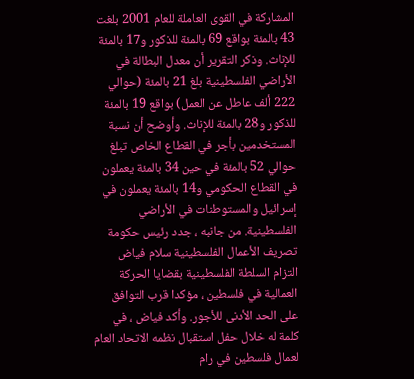المشاركة في القوى العاملة للعام 2001 بلغت 43 بالمئة بواقع 69 بالمئة للذكور و17 بالمئة للإناث. وذكر التقرير أن معدل البطالة في الأراضي الفلسطينية بلغ 21 بالمئة (حوالي 222 ألف عاطل عن العمل) بواقع 19 بالمئة للذكور و28 بالمئة للإناث. وأوضح أن نسبة المستخدمين بأجر في القطاع الخاص تبلغ حوالي 52 بالمئة في حين 34 بالمئة يعملون في القطاع الحكومي و14 بالمئة يعملون في إسرائيل والمستوطنات في الأراضي الفلسطينية. من جانبه ، جدد رئيس حكومة تصريف الأعمال الفلسطينية سلام فياض التزام السلطة الفلسطينية بقضايا الحركة العمالية في فلسطين ، مؤكدا قرب التوافق على الحد الأدنى للأجور. وأكد فياض ، في كلمة له خلال حفل استقبال نظمه الاتحاد العام لعمال فلسطين في رام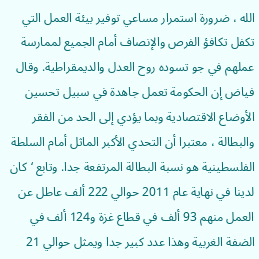الله ، ضرورة استمرار مساعي توفير بيئة العمل التي تكفل تكافؤ الفرص والإنصاف أمام الجميع لممارسة عملهم في جو تسوده روح العدل والديمقراطية. وقال فياض إن الحكومة تعمل جاهدة في سبيل تحسين الأوضاع الاقتصادية وبما يؤدي إلى الحد من الفقر والبطالة ، معتبرا أن التحدي الأكبر الماثل أمام السلطة الفلسطينية هو نسبة البطالة المرتفعة جدا. وتابع ‘كان لدينا في نهاية عام 2011 حوالي 222 ألف عاطل عن العمل منهم 93 ألف في قطاع غزة و124 ألف في الضفة الغربية وهذا عدد كبير جدا ويمثل حوالي 21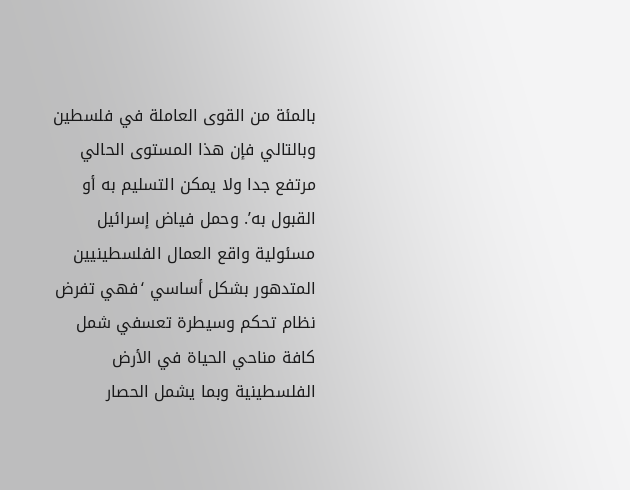بالمئة من القوى العاملة في فلسطين وبالتالي فإن هذا المستوى الحالي مرتفع جدا ولا يمكن التسليم به أو القبول به’. وحمل فياض إسرائيل مسئولية واقع العمال الفلسطينيين المتدهور بشكل أساسي ‘فهي تفرض نظام تحكم وسيطرة تعسفي شمل كافة مناحي الحياة في الأرض الفلسطينية وبما يشمل الحصار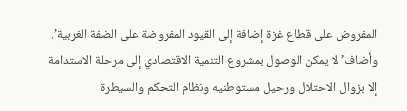المفروض على قطاع غزة إضافة إلى القيود المفروضة على الضفة الغربية’. وأضاف’لا يمكن الوصول بمشروع التنمية الاقتصادي إلى مرحلة الاستدامة إلا بزوال الاحتلال ورحيل مستوطنيه ونظام التحكم والسيطرة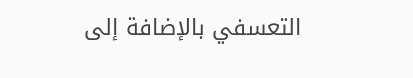التعسفي بالإضافة إلى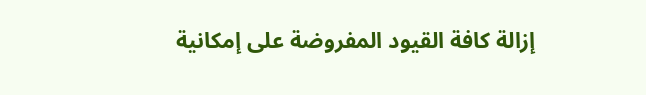إزالة كافة القيود المفروضة على إمكانية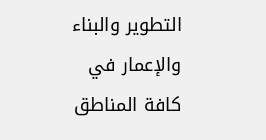التطوير والبناء والإعمار في كافة المناطق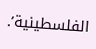الفلسطينية’.